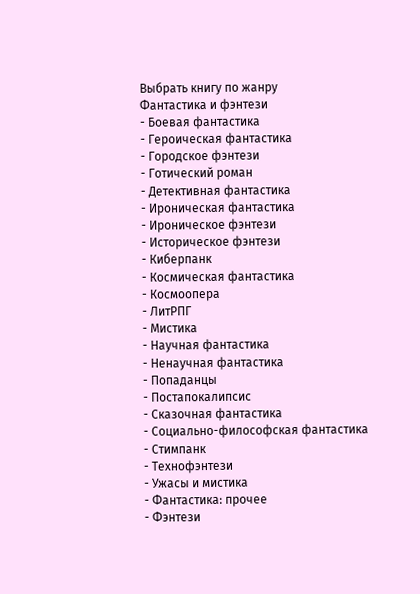Выбрать книгу по жанру
Фантастика и фэнтези
- Боевая фантастика
- Героическая фантастика
- Городское фэнтези
- Готический роман
- Детективная фантастика
- Ироническая фантастика
- Ироническое фэнтези
- Историческое фэнтези
- Киберпанк
- Космическая фантастика
- Космоопера
- ЛитРПГ
- Мистика
- Научная фантастика
- Ненаучная фантастика
- Попаданцы
- Постапокалипсис
- Сказочная фантастика
- Социально-философская фантастика
- Стимпанк
- Технофэнтези
- Ужасы и мистика
- Фантастика: прочее
- Фэнтези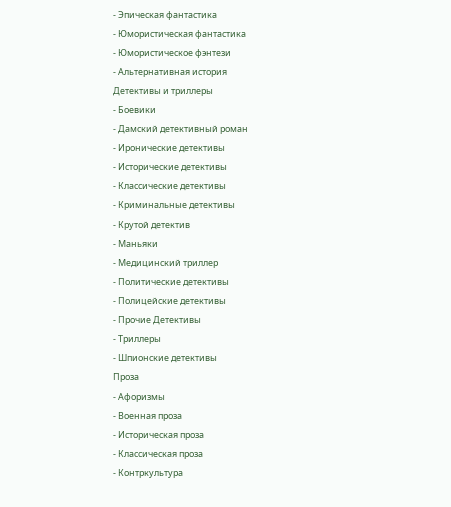- Эпическая фантастика
- Юмористическая фантастика
- Юмористическое фэнтези
- Альтернативная история
Детективы и триллеры
- Боевики
- Дамский детективный роман
- Иронические детективы
- Исторические детективы
- Классические детективы
- Криминальные детективы
- Крутой детектив
- Маньяки
- Медицинский триллер
- Политические детективы
- Полицейские детективы
- Прочие Детективы
- Триллеры
- Шпионские детективы
Проза
- Афоризмы
- Военная проза
- Историческая проза
- Классическая проза
- Контркультура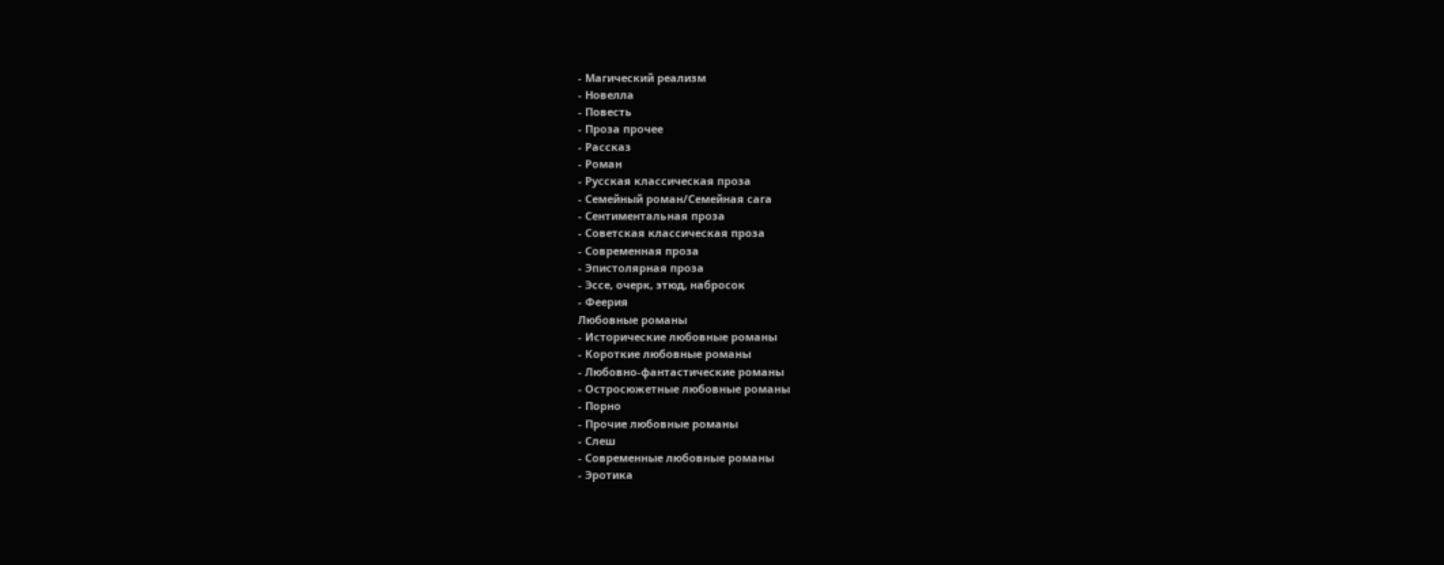- Магический реализм
- Новелла
- Повесть
- Проза прочее
- Рассказ
- Роман
- Русская классическая проза
- Семейный роман/Семейная сага
- Сентиментальная проза
- Советская классическая проза
- Современная проза
- Эпистолярная проза
- Эссе, очерк, этюд, набросок
- Феерия
Любовные романы
- Исторические любовные романы
- Короткие любовные романы
- Любовно-фантастические романы
- Остросюжетные любовные романы
- Порно
- Прочие любовные романы
- Слеш
- Современные любовные романы
- Эротика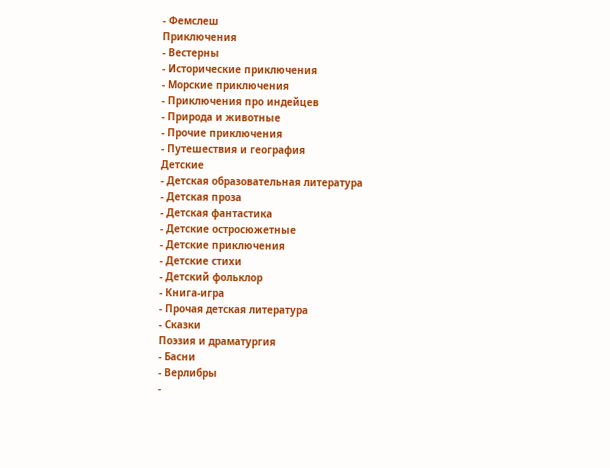- Фемслеш
Приключения
- Вестерны
- Исторические приключения
- Морские приключения
- Приключения про индейцев
- Природа и животные
- Прочие приключения
- Путешествия и география
Детские
- Детская образовательная литература
- Детская проза
- Детская фантастика
- Детские остросюжетные
- Детские приключения
- Детские стихи
- Детский фольклор
- Книга-игра
- Прочая детская литература
- Сказки
Поэзия и драматургия
- Басни
- Верлибры
-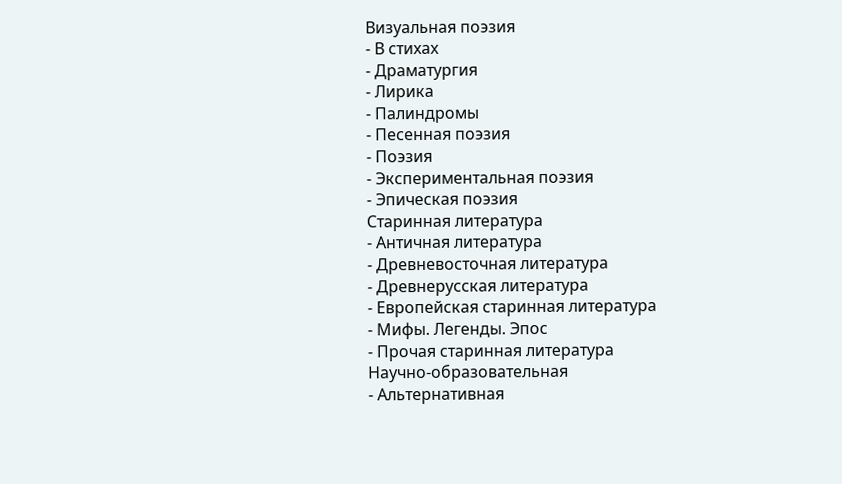Визуальная поэзия
- В стихах
- Драматургия
- Лирика
- Палиндромы
- Песенная поэзия
- Поэзия
- Экспериментальная поэзия
- Эпическая поэзия
Старинная литература
- Античная литература
- Древневосточная литература
- Древнерусская литература
- Европейская старинная литература
- Мифы. Легенды. Эпос
- Прочая старинная литература
Научно-образовательная
- Альтернативная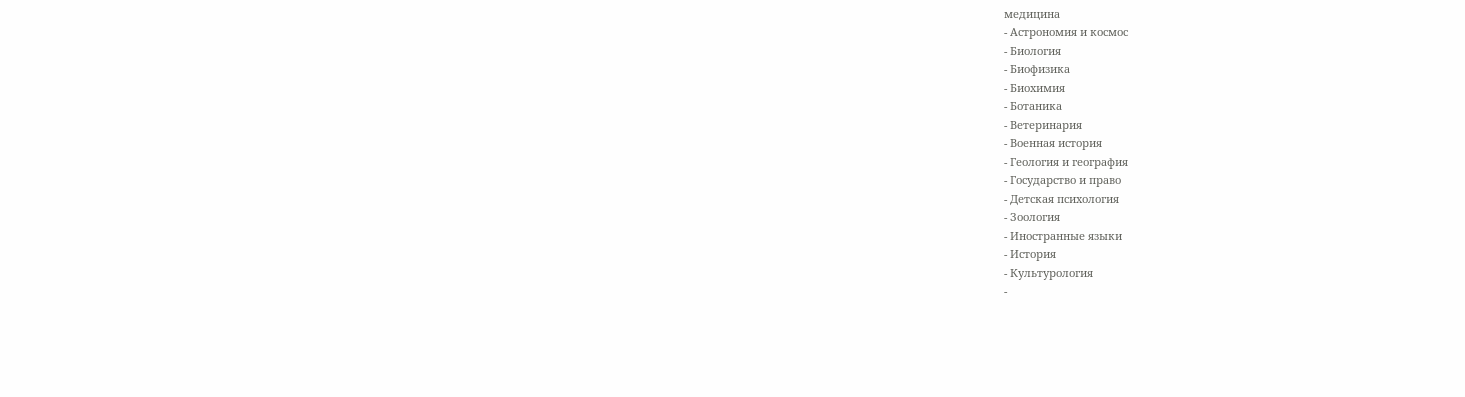медицина
- Астрономия и космос
- Биология
- Биофизика
- Биохимия
- Ботаника
- Ветеринария
- Военная история
- Геология и география
- Государство и право
- Детская психология
- Зоология
- Иностранные языки
- История
- Культурология
-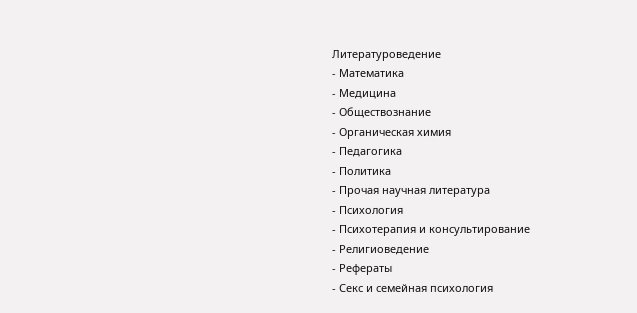Литературоведение
- Математика
- Медицина
- Обществознание
- Органическая химия
- Педагогика
- Политика
- Прочая научная литература
- Психология
- Психотерапия и консультирование
- Религиоведение
- Рефераты
- Секс и семейная психология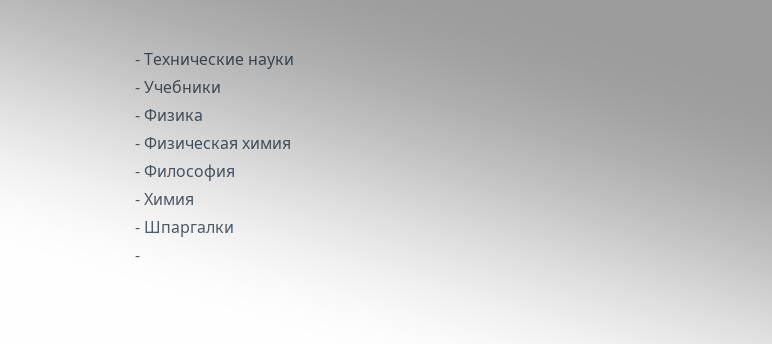- Технические науки
- Учебники
- Физика
- Физическая химия
- Философия
- Химия
- Шпаргалки
-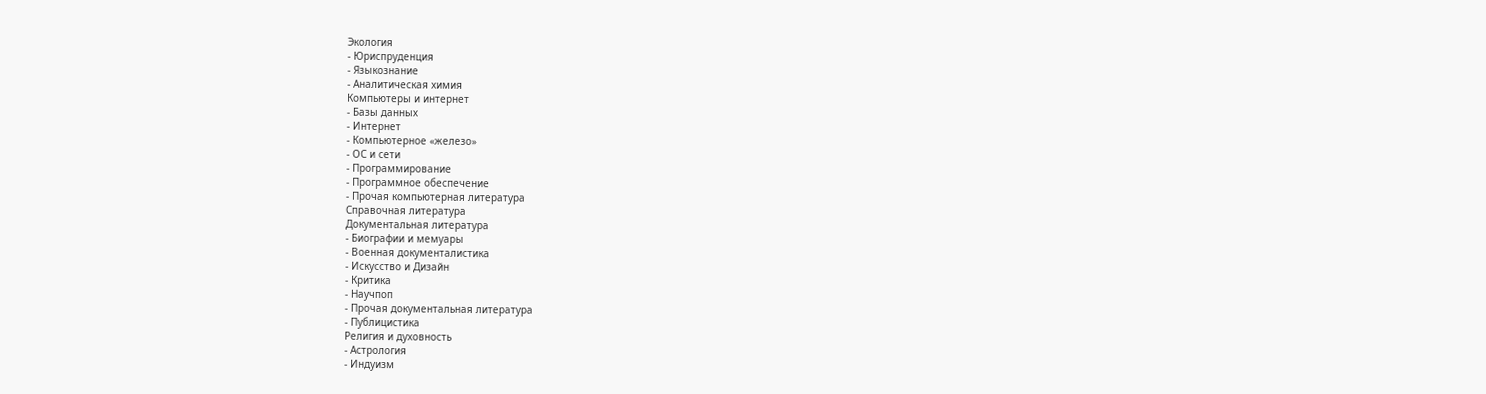Экология
- Юриспруденция
- Языкознание
- Аналитическая химия
Компьютеры и интернет
- Базы данных
- Интернет
- Компьютерное «железо»
- ОС и сети
- Программирование
- Программное обеспечение
- Прочая компьютерная литература
Справочная литература
Документальная литература
- Биографии и мемуары
- Военная документалистика
- Искусство и Дизайн
- Критика
- Научпоп
- Прочая документальная литература
- Публицистика
Религия и духовность
- Астрология
- Индуизм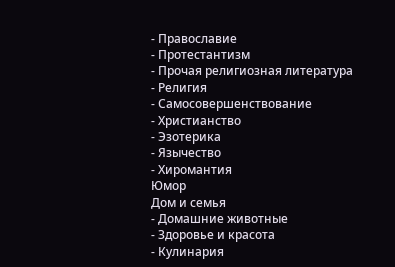- Православие
- Протестантизм
- Прочая религиозная литература
- Религия
- Самосовершенствование
- Христианство
- Эзотерика
- Язычество
- Хиромантия
Юмор
Дом и семья
- Домашние животные
- Здоровье и красота
- Кулинария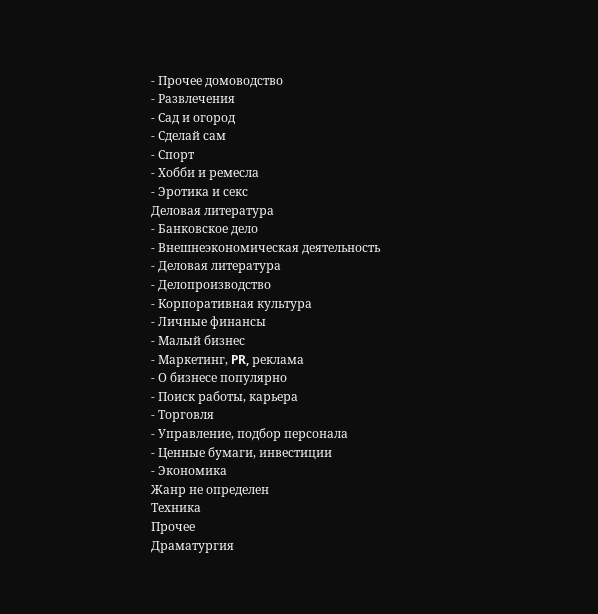- Прочее домоводство
- Развлечения
- Сад и огород
- Сделай сам
- Спорт
- Хобби и ремесла
- Эротика и секс
Деловая литература
- Банковское дело
- Внешнеэкономическая деятельность
- Деловая литература
- Делопроизводство
- Корпоративная культура
- Личные финансы
- Малый бизнес
- Маркетинг, PR, реклама
- О бизнесе популярно
- Поиск работы, карьера
- Торговля
- Управление, подбор персонала
- Ценные бумаги, инвестиции
- Экономика
Жанр не определен
Техника
Прочее
Драматургия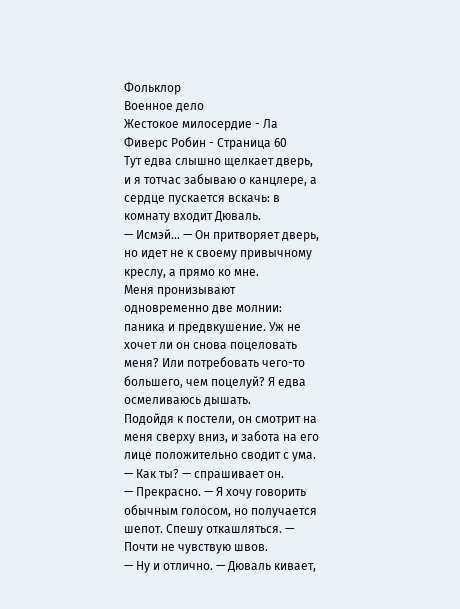Фольклор
Военное дело
Жестокое милосердие - Ла Фиверс Робин - Страница 60
Тут едва слышно щелкает дверь, и я тотчас забываю о канцлере, а сердце пускается вскачь: в комнату входит Дюваль.
— Исмэй… — Он притворяет дверь, но идет не к своему привычному креслу, а прямо ко мне.
Меня пронизывают одновременно две молнии: паника и предвкушение. Уж не хочет ли он снова поцеловать меня? Или потребовать чего-то большего, чем поцелуй? Я едва осмеливаюсь дышать.
Подойдя к постели, он смотрит на меня сверху вниз, и забота на его лице положительно сводит с ума.
— Как ты? — спрашивает он.
— Прекрасно. — Я хочу говорить обычным голосом, но получается шепот. Спешу откашляться. — Почти не чувствую швов.
— Ну и отлично. — Дюваль кивает,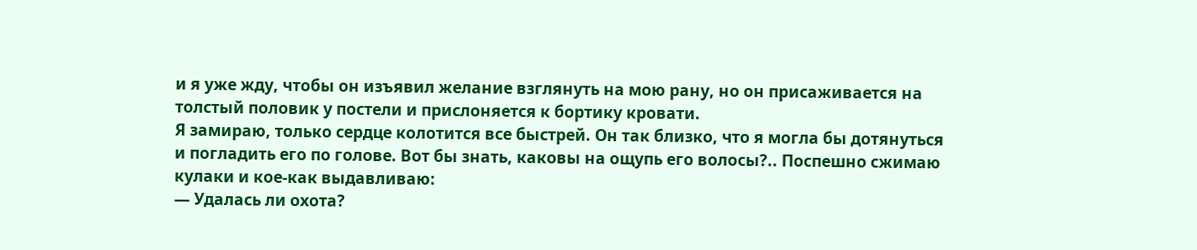и я уже жду, чтобы он изъявил желание взглянуть на мою рану, но он присаживается на толстый половик у постели и прислоняется к бортику кровати.
Я замираю, только сердце колотится все быстрей. Он так близко, что я могла бы дотянуться и погладить его по голове. Вот бы знать, каковы на ощупь его волосы?.. Поспешно сжимаю кулаки и кое-как выдавливаю:
— Удалась ли охота?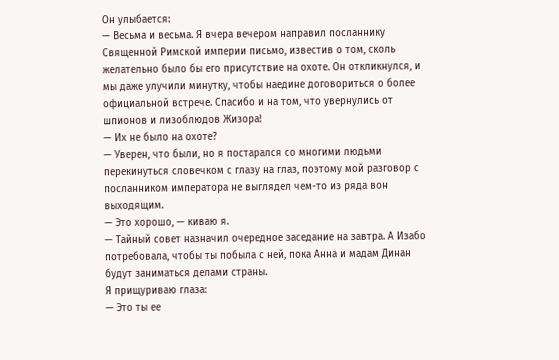Он улыбается:
— Весьма и весьма. Я вчера вечером направил посланнику Священной Римской империи письмо, известив о том, сколь желательно было бы его присутствие на охоте. Он откликнулся, и мы даже улучили минутку, чтобы наедине договориться о более официальной встрече. Спасибо и на том, что увернулись от шпионов и лизоблюдов Жизора!
— Их не было на охоте?
— Уверен, что были, но я постарался со многими людьми перекинуться словечком с глазу на глаз, поэтому мой разговор с посланником императора не выглядел чем-то из ряда вон выходящим.
— Это хорошо, — киваю я.
— Тайный совет назначил очередное заседание на завтра. А Изабо потребовала, чтобы ты побыла с ней, пока Анна и мадам Динан будут заниматься делами страны.
Я прищуриваю глаза:
— Это ты ее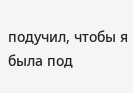подучил, чтобы я была под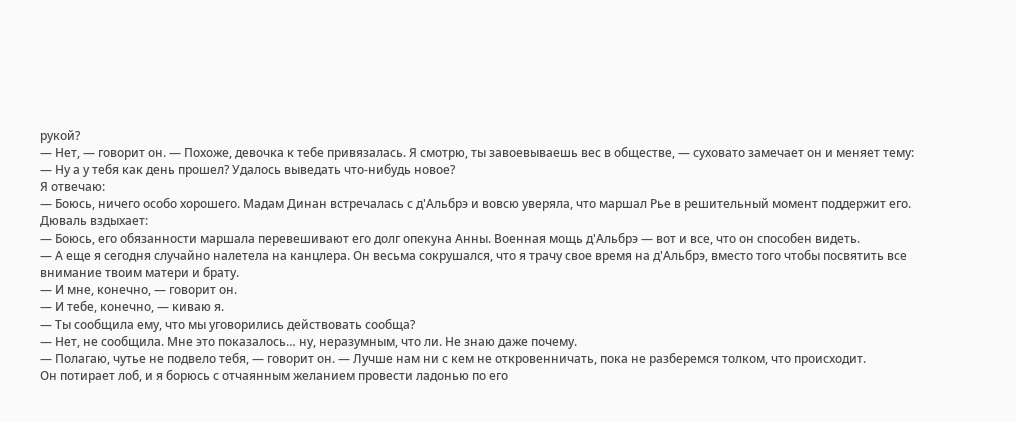рукой?
— Нет, — говорит он. — Похоже, девочка к тебе привязалась. Я смотрю, ты завоевываешь вес в обществе, — суховато замечает он и меняет тему: — Ну а у тебя как день прошел? Удалось выведать что-нибудь новое?
Я отвечаю:
— Боюсь, ничего особо хорошего. Мадам Динан встречалась с д'Альбрэ и вовсю уверяла, что маршал Рье в решительный момент поддержит его.
Дюваль вздыхает:
— Боюсь, его обязанности маршала перевешивают его долг опекуна Анны. Военная мощь д'Альбрэ — вот и все, что он способен видеть.
— А еще я сегодня случайно налетела на канцлера. Он весьма сокрушался, что я трачу свое время на д'Альбрэ, вместо того чтобы посвятить все внимание твоим матери и брату.
— И мне, конечно, — говорит он.
— И тебе, конечно, — киваю я.
— Ты сообщила ему, что мы уговорились действовать сообща?
— Нет, не сообщила. Мне это показалось… ну, неразумным, что ли. Не знаю даже почему.
— Полагаю, чутье не подвело тебя, — говорит он. — Лучше нам ни с кем не откровенничать, пока не разберемся толком, что происходит.
Он потирает лоб, и я борюсь с отчаянным желанием провести ладонью по его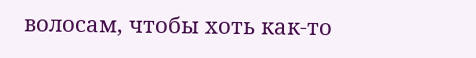волосам, чтобы хоть как-то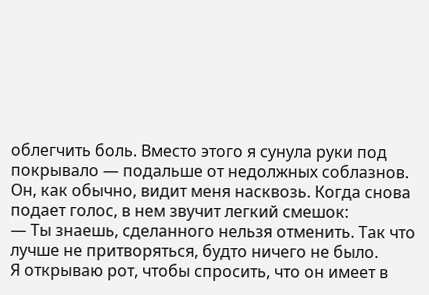облегчить боль. Вместо этого я сунула руки под покрывало — подальше от недолжных соблазнов.
Он, как обычно, видит меня насквозь. Когда снова подает голос, в нем звучит легкий смешок:
— Ты знаешь, сделанного нельзя отменить. Так что лучше не притворяться, будто ничего не было.
Я открываю рот, чтобы спросить, что он имеет в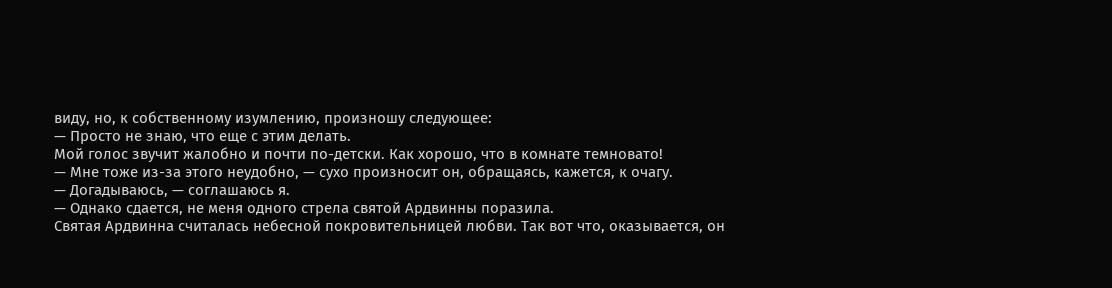виду, но, к собственному изумлению, произношу следующее:
— Просто не знаю, что еще с этим делать.
Мой голос звучит жалобно и почти по-детски. Как хорошо, что в комнате темновато!
— Мне тоже из-за этого неудобно, — сухо произносит он, обращаясь, кажется, к очагу.
— Догадываюсь, — соглашаюсь я.
— Однако сдается, не меня одного стрела святой Ардвинны поразила.
Святая Ардвинна считалась небесной покровительницей любви. Так вот что, оказывается, он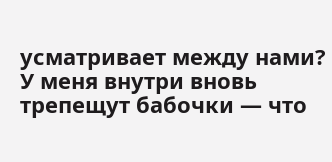усматривает между нами? У меня внутри вновь трепещут бабочки — что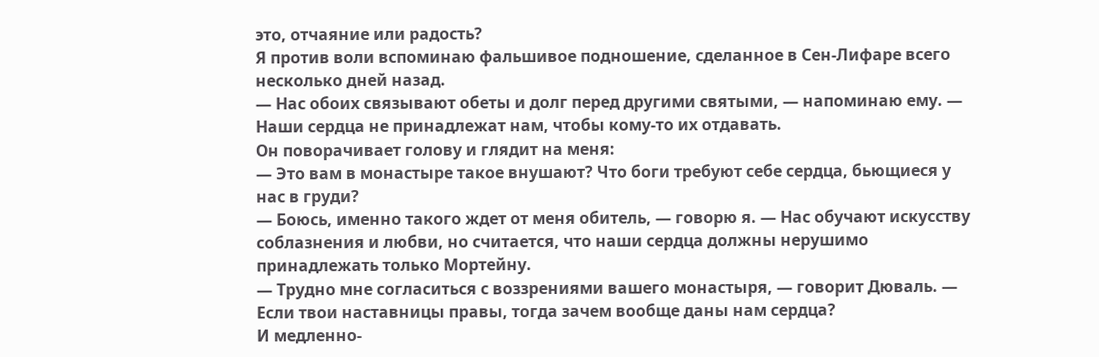это, отчаяние или радость?
Я против воли вспоминаю фальшивое подношение, сделанное в Сен-Лифаре всего несколько дней назад.
— Нас обоих связывают обеты и долг перед другими святыми, — напоминаю ему. — Наши сердца не принадлежат нам, чтобы кому-то их отдавать.
Он поворачивает голову и глядит на меня:
— Это вам в монастыре такое внушают? Что боги требуют себе сердца, бьющиеся у нас в груди?
— Боюсь, именно такого ждет от меня обитель, — говорю я. — Нас обучают искусству соблазнения и любви, но считается, что наши сердца должны нерушимо принадлежать только Мортейну.
— Трудно мне согласиться с воззрениями вашего монастыря, — говорит Дюваль. — Если твои наставницы правы, тогда зачем вообще даны нам сердца?
И медленно-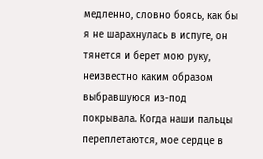медленно, словно боясь, как бы я не шарахнулась в испуге, он тянется и берет мою руку, неизвестно каким образом выбравшуюся из-под покрывала. Когда наши пальцы переплетаются, мое сердце в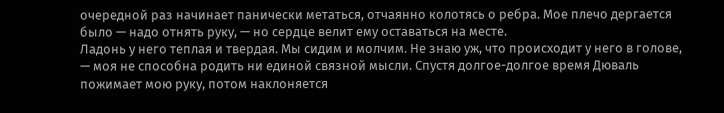очередной раз начинает панически метаться, отчаянно колотясь о ребра. Мое плечо дергается было — надо отнять руку, — но сердце велит ему оставаться на месте.
Ладонь у него теплая и твердая. Мы сидим и молчим. Не знаю уж, что происходит у него в голове, — моя не способна родить ни единой связной мысли. Спустя долгое-долгое время Дюваль пожимает мою руку, потом наклоняется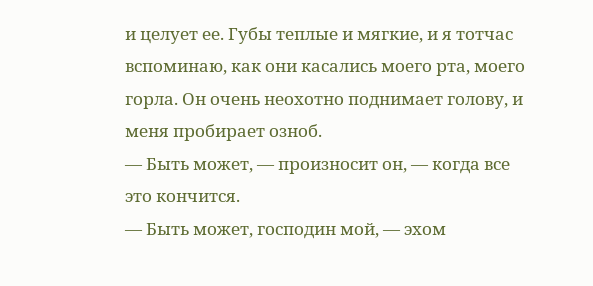и целует ее. Губы теплые и мягкие, и я тотчас вспоминаю, как они касались моего рта, моего горла. Он очень неохотно поднимает голову, и меня пробирает озноб.
— Быть может, — произносит он, — когда все это кончится.
— Быть может, господин мой, — эхом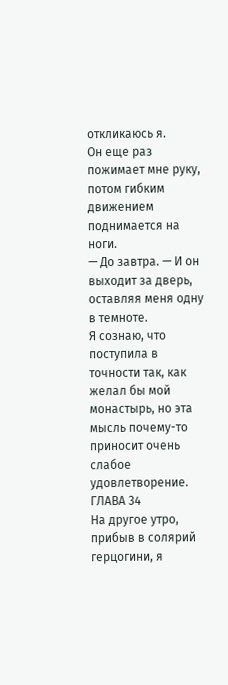откликаюсь я.
Он еще раз пожимает мне руку, потом гибким движением поднимается на ноги.
— До завтра. — И он выходит за дверь, оставляя меня одну в темноте.
Я сознаю, что поступила в точности так, как желал бы мой монастырь, но эта мысль почему-то приносит очень слабое удовлетворение.
ГЛАВА 34
На другое утро, прибыв в солярий герцогини, я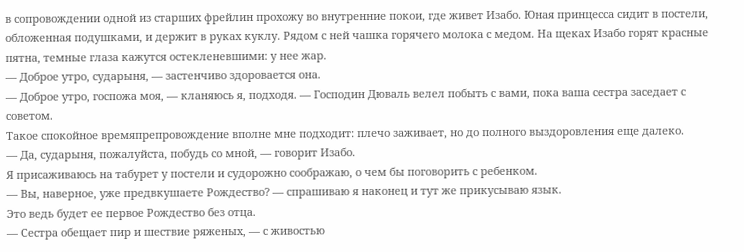в сопровождении одной из старших фрейлин прохожу во внутренние покои, где живет Изабо. Юная принцесса сидит в постели, обложенная подушками, и держит в руках куклу. Рядом с ней чашка горячего молока с медом. На щеках Изабо горят красные пятна, темные глаза кажутся остекленевшими: у нее жар.
— Доброе утро, сударыня, — застенчиво здоровается она.
— Доброе утро, госпожа моя, — кланяюсь я, подходя. — Господин Дюваль велел побыть с вами, пока ваша сестра заседает с советом.
Такое спокойное времяпрепровождение вполне мне подходит: плечо заживает, но до полного выздоровления еще далеко.
— Да, сударыня, пожалуйста, побудь со мной, — говорит Изабо.
Я присаживаюсь на табурет у постели и судорожно соображаю, о чем бы поговорить с ребенком.
— Вы, наверное, уже предвкушаете Рождество? — спрашиваю я наконец и тут же прикусываю язык.
Это ведь будет ее первое Рождество без отца.
— Сестра обещает пир и шествие ряженых, — с живостью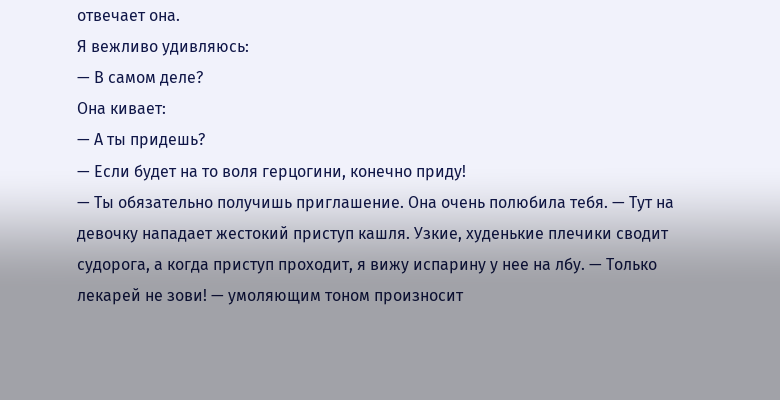отвечает она.
Я вежливо удивляюсь:
— В самом деле?
Она кивает:
— А ты придешь?
— Если будет на то воля герцогини, конечно приду!
— Ты обязательно получишь приглашение. Она очень полюбила тебя. — Тут на девочку нападает жестокий приступ кашля. Узкие, худенькие плечики сводит судорога, а когда приступ проходит, я вижу испарину у нее на лбу. — Только лекарей не зови! — умоляющим тоном произносит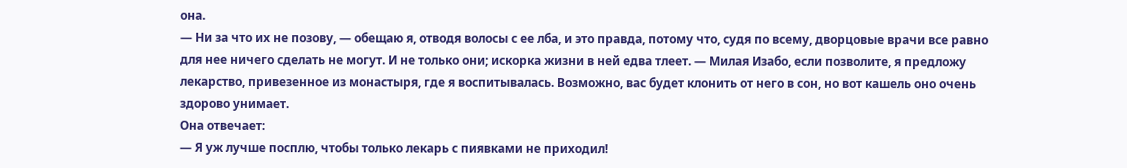она.
— Ни за что их не позову, — обещаю я, отводя волосы с ее лба, и это правда, потому что, судя по всему, дворцовые врачи все равно для нее ничего сделать не могут. И не только они; искорка жизни в ней едва тлеет. — Милая Изабо, если позволите, я предложу лекарство, привезенное из монастыря, где я воспитывалась. Возможно, вас будет клонить от него в сон, но вот кашель оно очень здорово унимает.
Она отвечает:
— Я уж лучше посплю, чтобы только лекарь с пиявками не приходил!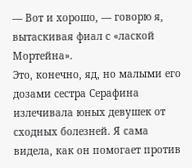— Вот и хорошо, — говорю я, вытаскивая фиал с «лаской Мортейна».
Это, конечно, яд, но малыми его дозами сестра Серафина излечивала юных девушек от сходных болезней. Я сама видела, как он помогает против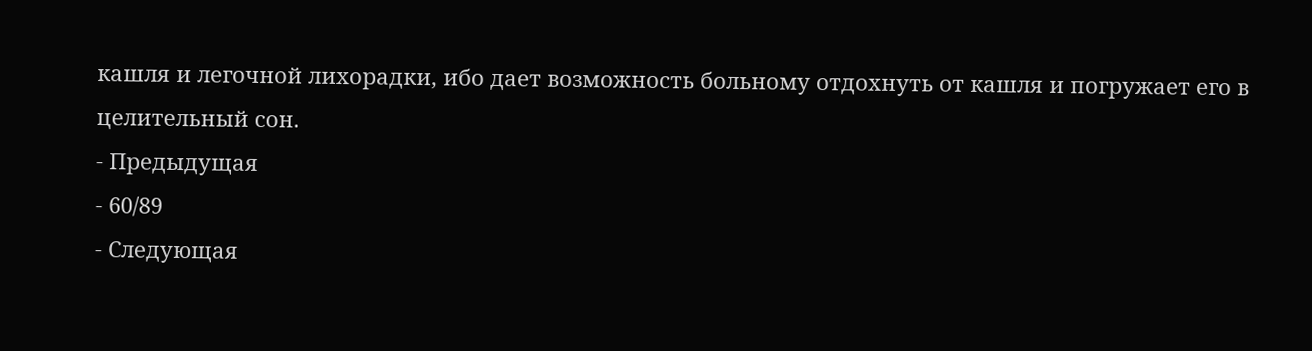кашля и легочной лихорадки, ибо дает возможность больному отдохнуть от кашля и погружает его в целительный сон.
- Предыдущая
- 60/89
- Следующая